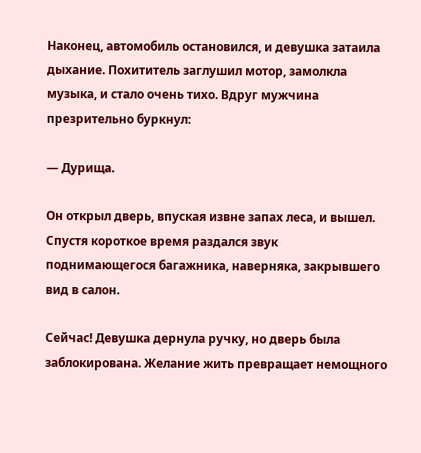Наконец, автомобиль остановился, и девушка затаила дыхание. Похититель заглушил мотор, замолкла музыка, и стало очень тихо. Вдруг мужчина презрительно буркнул:

— Дурища.

Он открыл дверь, впуская извне запах леса, и вышел. Спустя короткое время раздался звук поднимающегося багажника, наверняка, закрывшего вид в салон.

Сейчас! Девушка дернула ручку, но дверь была заблокирована. Желание жить превращает немощного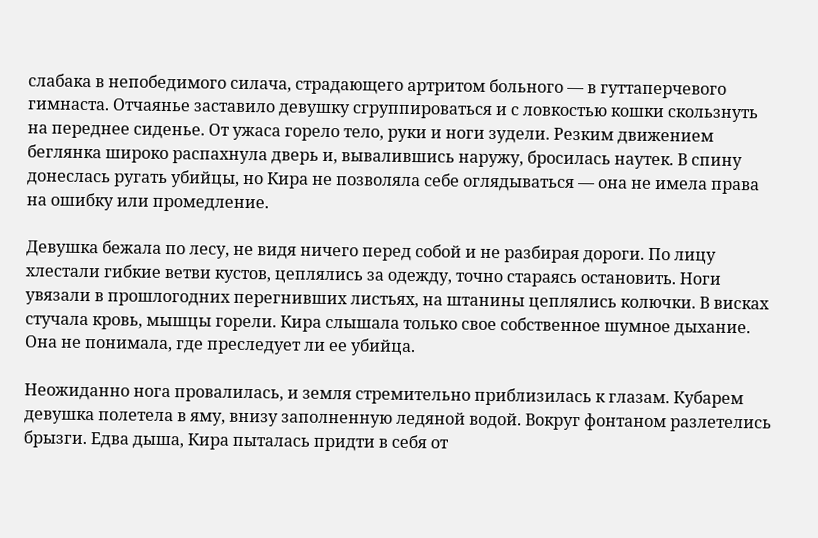слабака в непобедимого силача, страдающего артритом больного — в гуттаперчевого гимнаста. Отчаянье заставило девушку сгруппироваться и с ловкостью кошки скользнуть на переднее сиденье. От ужаса горело тело, руки и ноги зудели. Резким движением беглянка широко распахнула дверь и, вывалившись наружу, бросилась наутек. В спину донеслась ругать убийцы, но Кира не позволяла себе оглядываться — она не имела права на ошибку или промедление.

Девушка бежала по лесу, не видя ничего перед собой и не разбирая дороги. По лицу хлестали гибкие ветви кустов, цеплялись за одежду, точно стараясь остановить. Ноги увязали в прошлогодних перегнивших листьях, на штанины цеплялись колючки. В висках стучала кровь, мышцы горели. Кира слышала только свое собственное шумное дыхание. Она не понимала, где преследует ли ее убийца.

Неожиданно нога провалилась, и земля стремительно приблизилась к глазам. Кубарем девушка полетела в яму, внизу заполненную ледяной водой. Вокруг фонтаном разлетелись брызги. Едва дыша, Кира пыталась придти в себя от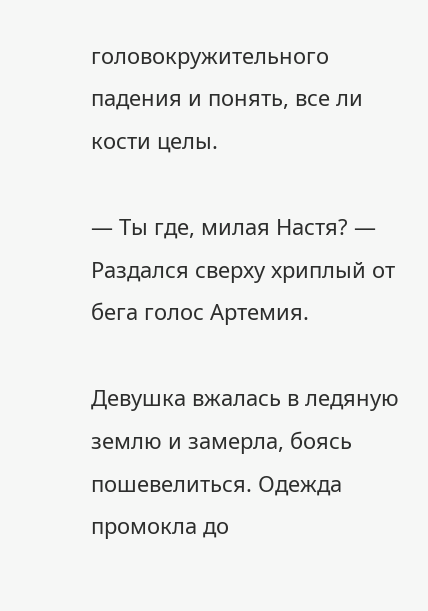головокружительного падения и понять, все ли кости целы.

— Ты где, милая Настя? — Раздался сверху хриплый от бега голос Артемия.

Девушка вжалась в ледяную землю и замерла, боясь пошевелиться. Одежда промокла до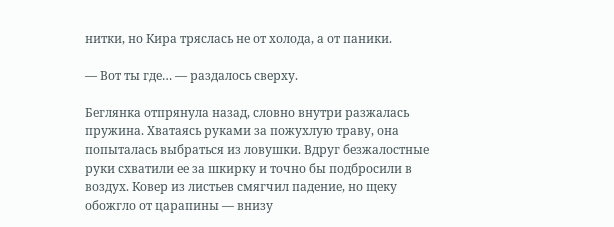нитки, но Кира тряслась не от холода, а от паники.

— Вот ты где… — раздалось сверху.

Беглянка отпрянула назад, словно внутри разжалась пружина. Хватаясь руками за пожухлую траву, она попыталась выбраться из ловушки. Вдруг безжалостные руки схватили ее за шкирку и точно бы подбросили в воздух. Ковер из листьев смягчил падение, но щеку обожгло от царапины — внизу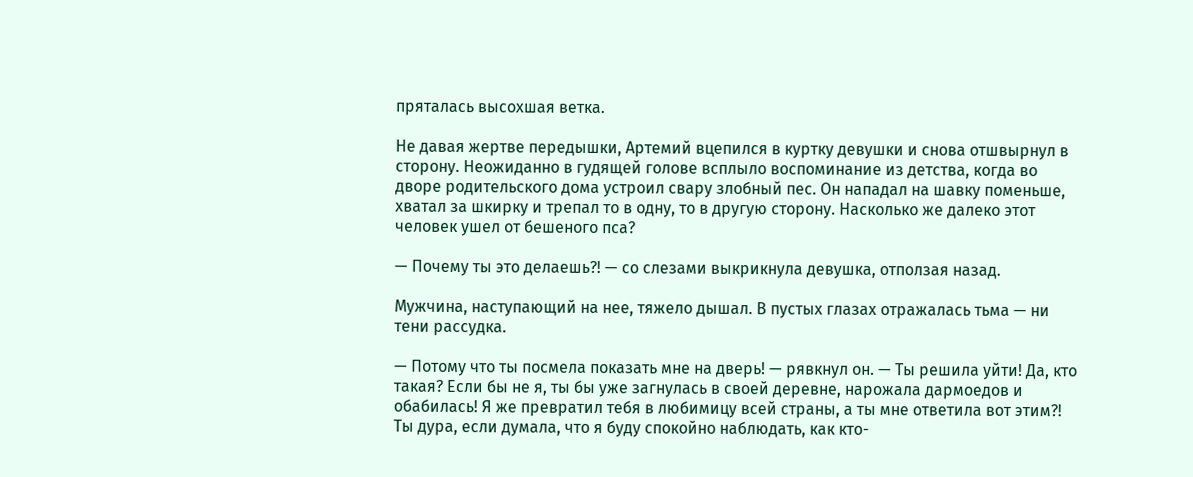пряталась высохшая ветка.

Не давая жертве передышки, Артемий вцепился в куртку девушки и снова отшвырнул в сторону. Неожиданно в гудящей голове всплыло воспоминание из детства, когда во дворе родительского дома устроил свару злобный пес. Он нападал на шавку поменьше, хватал за шкирку и трепал то в одну, то в другую сторону. Насколько же далеко этот человек ушел от бешеного пса?

— Почему ты это делаешь?! — со слезами выкрикнула девушка, отползая назад.

Мужчина, наступающий на нее, тяжело дышал. В пустых глазах отражалась тьма — ни тени рассудка.

— Потому что ты посмела показать мне на дверь! — рявкнул он. — Ты решила уйти! Да, кто такая? Если бы не я, ты бы уже загнулась в своей деревне, нарожала дармоедов и обабилась! Я же превратил тебя в любимицу всей страны, а ты мне ответила вот этим?! Ты дура, если думала, что я буду спокойно наблюдать, как кто-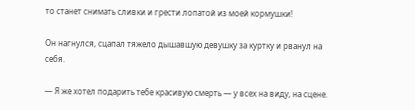то станет снимать сливки и грести лопатой из моей кормушки!

Он нагнулся, сцапал тяжело дышавшую девушку за куртку и рванул на себя.

— Я же хотел подарить тебе красивую смерть — у всех на виду, на сцене.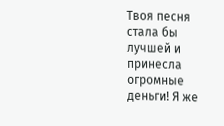Твоя песня стала бы лучшей и принесла огромные деньги! Я же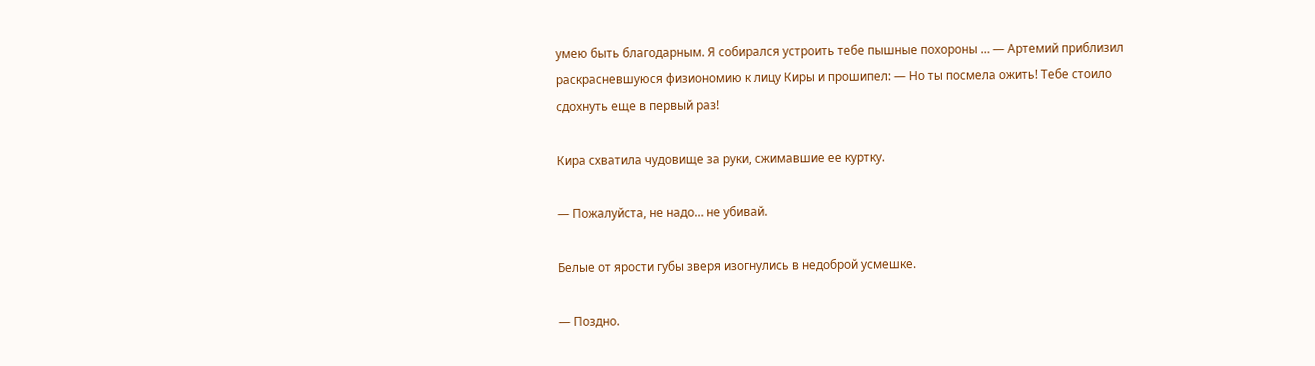умею быть благодарным. Я собирался устроить тебе пышные похороны … — Артемий приблизил раскрасневшуюся физиономию к лицу Киры и прошипел: — Но ты посмела ожить! Тебе стоило сдохнуть еще в первый раз!

Кира схватила чудовище за руки, сжимавшие ее куртку.

— Пожалуйста, не надо… не убивай.

Белые от ярости губы зверя изогнулись в недоброй усмешке.

— Поздно.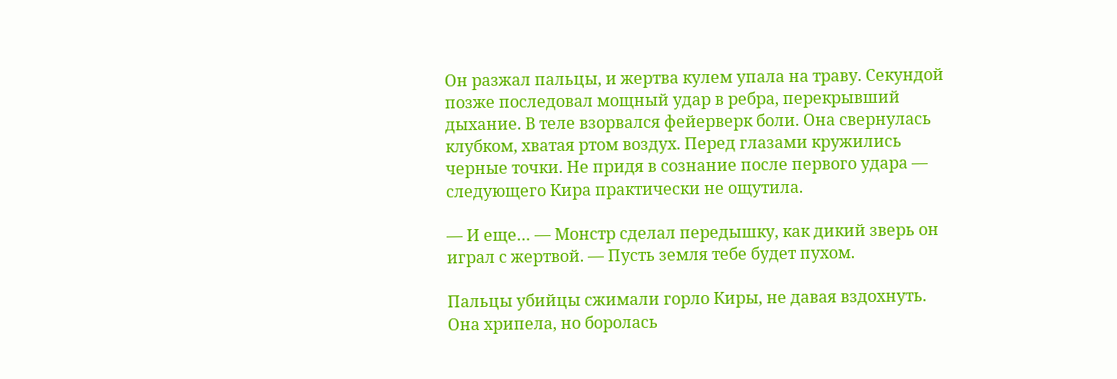Он разжал пальцы, и жертва кулем упала на траву. Секундой позже последовал мощный удар в ребра, перекрывший дыхание. В теле взорвался фейерверк боли. Она свернулась клубком, хватая ртом воздух. Перед глазами кружились черные точки. Не придя в сознание после первого удара — следующего Кира практически не ощутила.

— И еще… — Монстр сделал передышку, как дикий зверь он играл с жертвой. — Пусть земля тебе будет пухом.

Пальцы убийцы сжимали горло Киры, не давая вздохнуть. Она хрипела, но боролась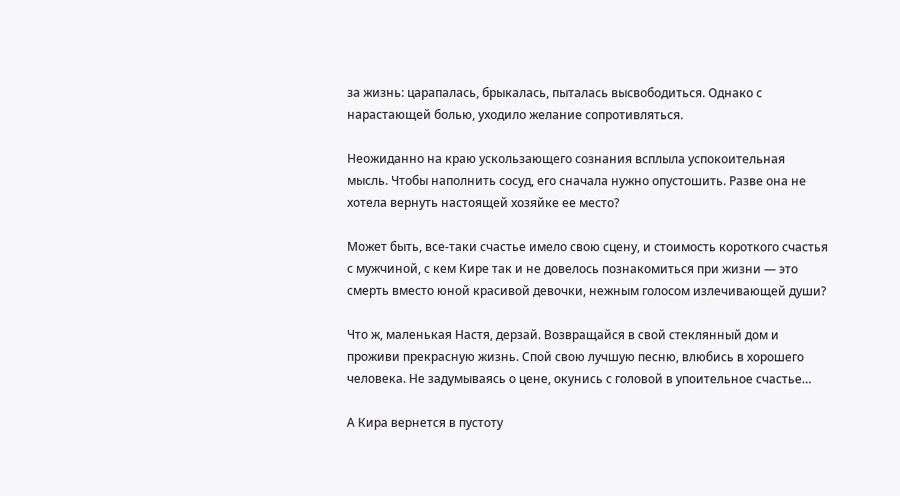за жизнь: царапалась, брыкалась, пыталась высвободиться. Однако с нарастающей болью, уходило желание сопротивляться.

Неожиданно на краю ускользающего сознания всплыла успокоительная мысль. Чтобы наполнить сосуд, его сначала нужно опустошить. Разве она не хотела вернуть настоящей хозяйке ее место?

Может быть, все-таки счастье имело свою сцену, и стоимость короткого счастья с мужчиной, с кем Кире так и не довелось познакомиться при жизни — это смерть вместо юной красивой девочки, нежным голосом излечивающей души?

Что ж, маленькая Настя, дерзай. Возвращайся в свой стеклянный дом и проживи прекрасную жизнь. Спой свою лучшую песню, влюбись в хорошего человека. Не задумываясь о цене, окунись с головой в упоительное счастье…

А Кира вернется в пустоту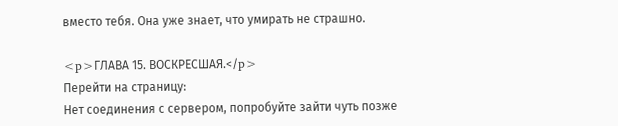вместо тебя. Она уже знает, что умирать не страшно.

<p>ГЛАВА 15. ВОСКРЕСШАЯ.</p>
Перейти на страницу:
Нет соединения с сервером, попробуйте зайти чуть позже